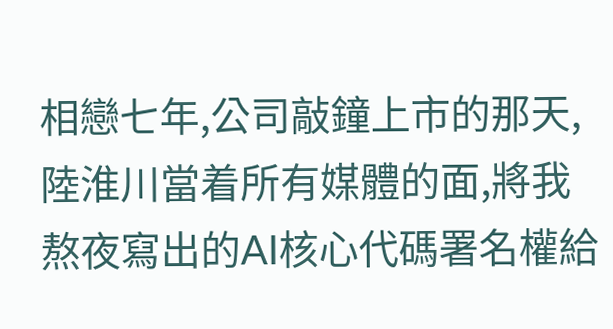相戀七年,公司敲鐘上市的那天,陸淮川當着所有媒體的面,將我熬夜寫出的AI核心代碼署名權給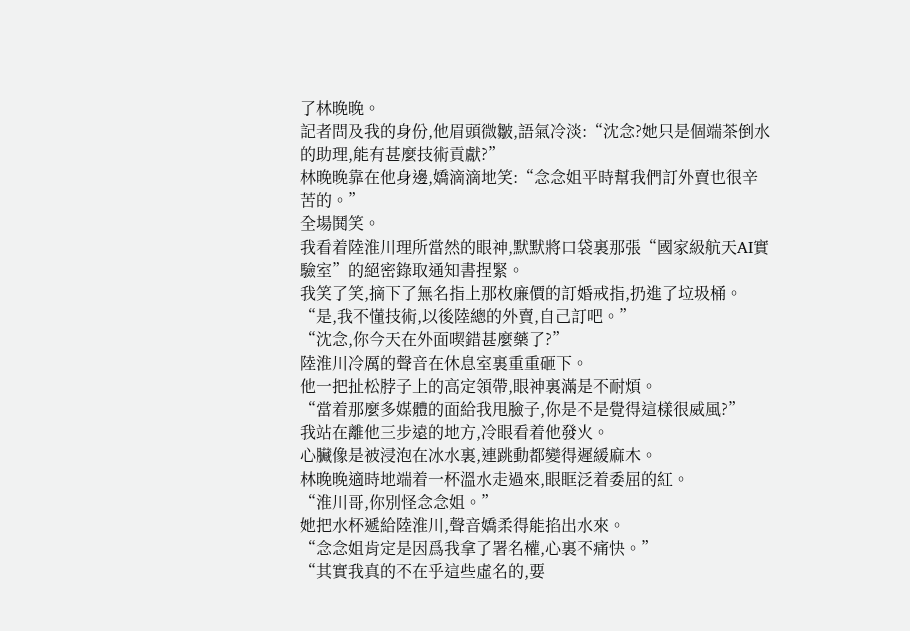了林晚晚。
記者問及我的身份,他眉頭微皺,語氣冷淡:“沈念?她只是個端茶倒水的助理,能有甚麼技術貢獻?”
林晚晚靠在他身邊,嬌滴滴地笑:“念念姐平時幫我們訂外賣也很辛苦的。”
全場鬨笑。
我看着陸淮川理所當然的眼神,默默將口袋裏那張“國家級航天AI實驗室”的絕密錄取通知書捏緊。
我笑了笑,摘下了無名指上那枚廉價的訂婚戒指,扔進了垃圾桶。
“是,我不懂技術,以後陸總的外賣,自己訂吧。”
“沈念,你今天在外面喫錯甚麼藥了?”
陸淮川冷厲的聲音在休息室裏重重砸下。
他一把扯松脖子上的高定領帶,眼神裏滿是不耐煩。
“當着那麼多媒體的面給我甩臉子,你是不是覺得這樣很威風?”
我站在離他三步遠的地方,冷眼看着他發火。
心臟像是被浸泡在冰水裏,連跳動都變得遲緩麻木。
林晚晚適時地端着一杯溫水走過來,眼眶泛着委屈的紅。
“淮川哥,你別怪念念姐。”
她把水杯遞給陸淮川,聲音嬌柔得能掐出水來。
“念念姐肯定是因爲我拿了署名權,心裏不痛快。”
“其實我真的不在乎這些虛名的,要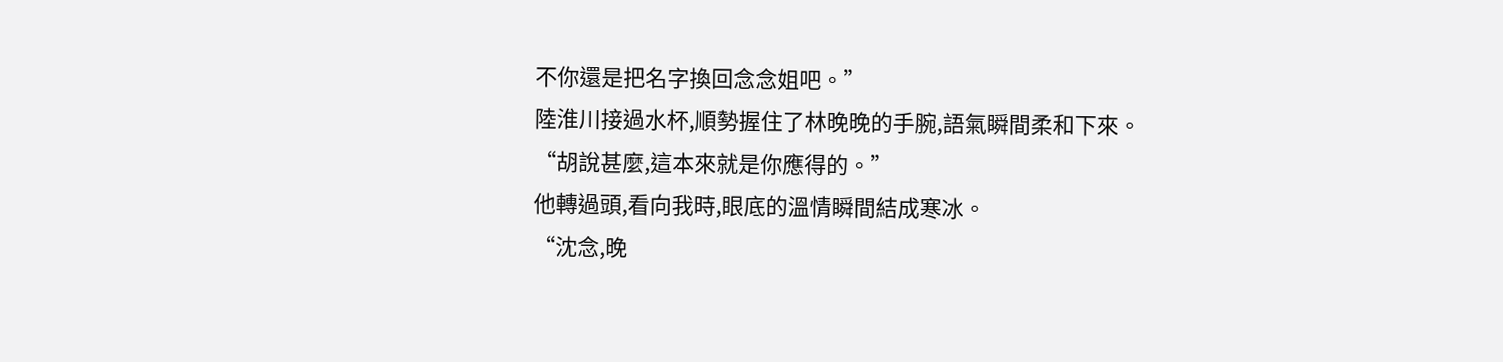不你還是把名字換回念念姐吧。”
陸淮川接過水杯,順勢握住了林晚晚的手腕,語氣瞬間柔和下來。
“胡說甚麼,這本來就是你應得的。”
他轉過頭,看向我時,眼底的溫情瞬間結成寒冰。
“沈念,晚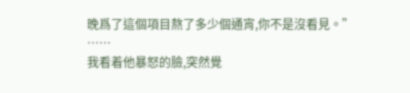晚爲了這個項目熬了多少個通宵,你不是沒看見。”
……
我看着他暴怒的臉,突然覺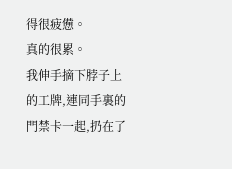得很疲憊。
真的很累。
我伸手摘下脖子上的工牌,連同手裏的門禁卡一起,扔在了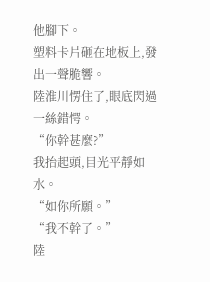他腳下。
塑料卡片砸在地板上,發出一聲脆響。
陸淮川愣住了,眼底閃過一絲錯愕。
“你幹甚麼?”
我抬起頭,目光平靜如水。
“如你所願。”
“我不幹了。”
陸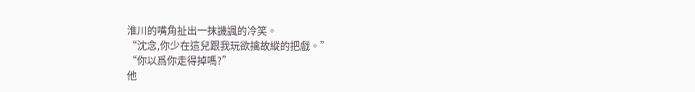淮川的嘴角扯出一抹譏諷的冷笑。
“沈念,你少在這兒跟我玩欲擒故縱的把戲。”
“你以爲你走得掉嗎?”
他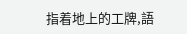指着地上的工牌,語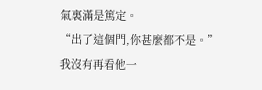氣裏滿是篤定。
“出了這個門,你甚麼都不是。”
我沒有再看他一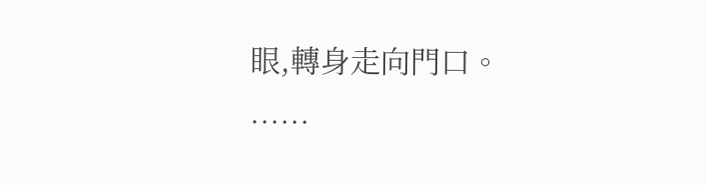眼,轉身走向門口。
……